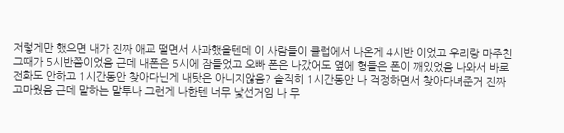저렇게만 했으면 내가 진짜 애교 떨면서 사과했을텐데 이 사람들이 클럽에서 나온게 4시반 이었고 우리랑 마주친 그때가 5시반쯤이었음 근데 내폰은 5시에 잠들었고 오빠 폰은 나갔어도 옆에 형들은 폰이 깨있었음 나와서 바로 전화도 안하고 1시간동안 찾아다닌게 내탓은 아니지않음? 솔직히 1시간동안 나 걱정하면서 찾아다녀준거 진짜 고마웠음 근데 말하는 말투나 그런게 나한텐 너무 낯선거임 나 무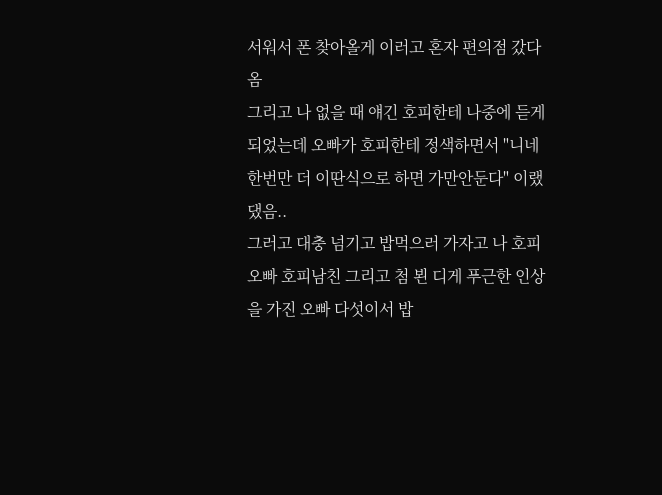서워서 폰 찾아올게 이러고 혼자 편의점 갔다옴
그리고 나 없을 때 얘긴 호피한테 나중에 듣게 되었는데 오빠가 호피한테 정색하면서 "니네 한번만 더 이딴식으로 하면 가만안둔다" 이랬댔음..
그러고 대충 넘기고 밥먹으러 가자고 나 호피 오빠 호피남친 그리고 첨 뵌 디게 푸근한 인상을 가진 오빠 다섯이서 밥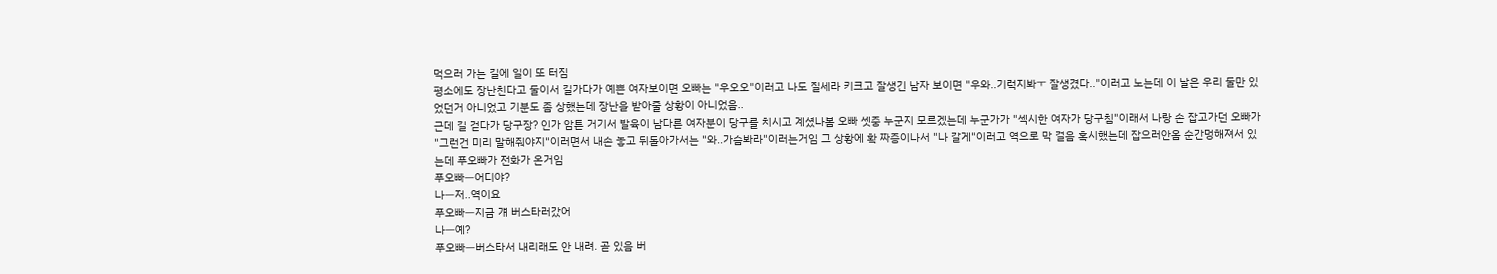먹으러 가는 길에 일이 또 터짐
평소에도 장난친다고 둘이서 길가다가 예쁜 여자보이면 오빠는 "우오오"이러고 나도 질세라 키크고 잘생긴 남자 보이면 "우와..기럭지봐ㅜ 잘생겼다.."이러고 노는데 이 날은 우리 둘만 있었던거 아니었고 기분도 좀 상했는데 장난을 받아줄 상황이 아니었음..
근데 길 걷다가 당구장? 인가 암튼 거기서 발육이 남다른 여자분이 당구를 치시고 계셨나봄 오빠 셋중 누군지 모르겠는데 누군가가 "섹시한 여자가 당구침"이래서 나랑 손 잡고가던 오빠가 "그런건 미리 말해줘야지"이러면서 내손 놓고 뒤돌아가서는 "와..가슴봐라"이러는거임 그 상황에 확 짜증이나서 "나 갈게"이러고 역으로 막 걸음 혹시했는데 잡으러안옴 순간멍해져서 있는데 푸오빠가 전화가 온거임
푸오빠ㅡ어디야?
나ㅡ저..역이요
푸오빠ㅡ지금 걔 버스타러갔어
나ㅡ예?
푸오빠ㅡ버스타서 내리래도 안 내려. 곧 있음 버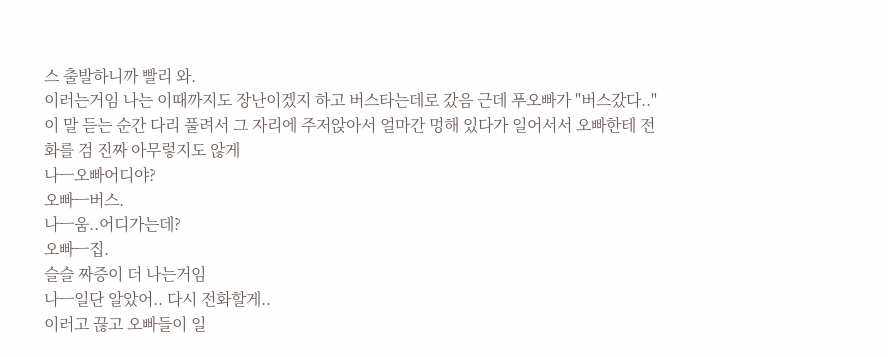스 출발하니까 빨리 와.
이러는거임 나는 이때까지도 장난이겠지 하고 버스타는데로 갔음 근데 푸오빠가 "버스갔다.." 이 말 듣는 순간 다리 풀려서 그 자리에 주저앉아서 얼마간 멍해 있다가 일어서서 오빠한테 전화를 검 진짜 아무렇지도 않게
나ㅡ오빠어디야?
오빠ㅡ버스.
나ㅡ움..어디가는데?
오빠ㅡ집.
슬슬 짜증이 더 나는거임
나ㅡ일단 알았어.. 다시 전화할게..
이러고 끊고 오빠들이 일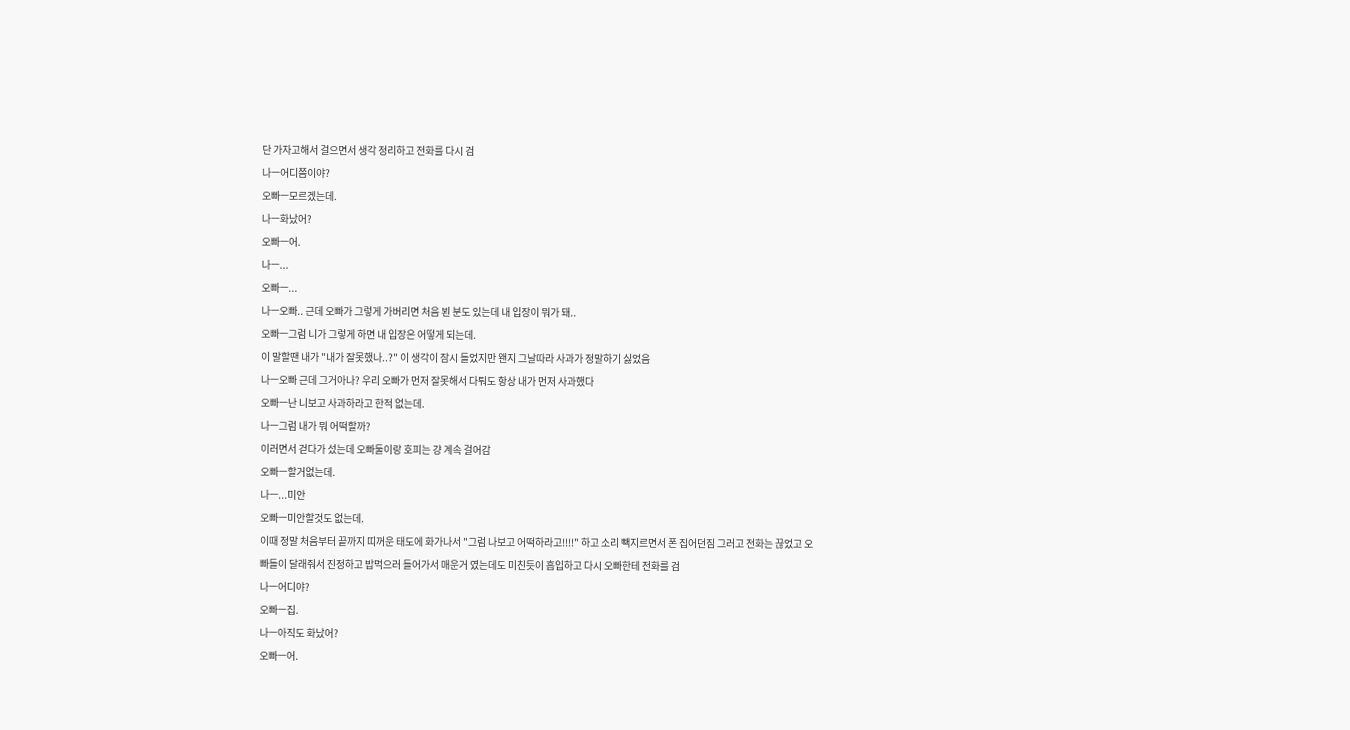단 가자고해서 걸으면서 생각 정리하고 전화를 다시 검
나ㅡ어디쯤이야?
오빠ㅡ모르겠는데.
나ㅡ화났어?
오빠ㅡ어.
나ㅡ...
오빠ㅡ...
나ㅡ오빠.. 근데 오빠가 그렇게 가버리면 처음 뵌 분도 있는데 내 입장이 뭐가 돼..
오빠ㅡ그럼 니가 그렇게 하면 내 입장은 어떻게 되는데.
이 말할땐 내가 "내가 잘못했나..?" 이 생각이 잠시 들었지만 왠지 그날따라 사과가 정말하기 싫었음
나ㅡ오빠 근데 그거아나? 우리 오빠가 먼저 잘못해서 다퉈도 항상 내가 먼저 사과했다
오빠ㅡ난 니보고 사과하라고 한적 없는데.
나ㅡ그럼 내가 뭐 어떡할까?
이러면서 걷다가 섰는데 오빠둘이랑 호피는 걍 계속 걸어감
오빠ㅡ할거없는데.
나ㅡ...미안
오빠ㅡ미안할것도 없는데.
이때 정말 처음부터 끝까지 띠꺼운 태도에 화가나서 "그럼 나보고 어떡하라고!!!!" 하고 소리 빽지르면서 폰 집어던짐 그러고 전화는 끊었고 오빠들이 달래줘서 진정하고 밥먹으러 들어가서 매운거 였는데도 미친듯이 흡입하고 다시 오빠한테 전화를 검
나ㅡ어디야?
오빠ㅡ집.
나ㅡ아직도 화났어?
오빠ㅡ어.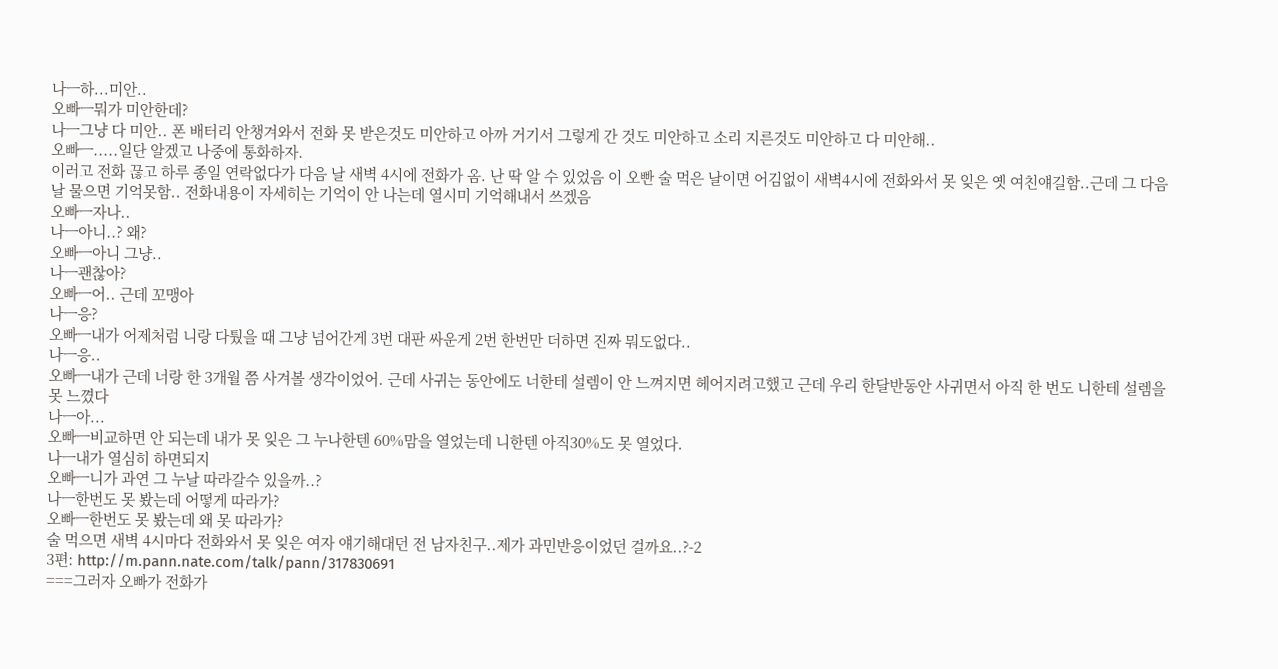나ㅡ하...미안..
오빠ㅡ뭐가 미안한데?
나ㅡ그냥 다 미안.. 폰 배터리 안챙겨와서 전화 못 받은것도 미안하고 아까 거기서 그렇게 간 것도 미안하고 소리 지른것도 미안하고 다 미안해..
오빠ㅡ.....일단 알겠고 나중에 통화하자.
이러고 전화 끊고 하루 종일 연락없다가 다음 날 새벽 4시에 전화가 옴. 난 딱 알 수 있었음 이 오빤 술 먹은 날이면 어김없이 새벽4시에 전화와서 못 잊은 옛 여친얘길함..근데 그 다음 날 물으면 기억못함.. 전화내용이 자세히는 기억이 안 나는데 열시미 기억해내서 쓰겠음
오빠ㅡ자나..
나ㅡ아니..? 왜?
오빠ㅡ아니 그냥..
나ㅡ괜찮아?
오빠ㅡ어.. 근데 꼬맹아
나ㅡ응?
오빠ㅡ내가 어제처럼 니랑 다퉜을 때 그냥 넘어간게 3번 대판 싸운게 2번 한번만 더하면 진짜 뭐도없다..
나ㅡ응..
오빠ㅡ내가 근데 너랑 한 3개월 쯤 사겨볼 생각이었어. 근데 사귀는 동안에도 너한테 설렘이 안 느껴지면 헤어지려고했고 근데 우리 한달반동안 사귀면서 아직 한 번도 니한테 설렘을 못 느꼈다
나ㅡ아...
오빠ㅡ비교하면 안 되는데 내가 못 잊은 그 누나한텐 60%맘을 열었는데 니한텐 아직30%도 못 열었다.
나ㅡ내가 열심히 하면되지
오빠ㅡ니가 과연 그 누날 따라갈수 있을까..?
나ㅡ한번도 못 봤는데 어떻게 따라가?
오빠ㅡ한번도 못 봤는데 왜 못 따라가?
술 먹으면 새벽 4시마다 전화와서 못 잊은 여자 얘기해대던 전 남자친구..제가 과민반응이었던 걸까요..?-2
3편: http://m.pann.nate.com/talk/pann/317830691
===그러자 오빠가 전화가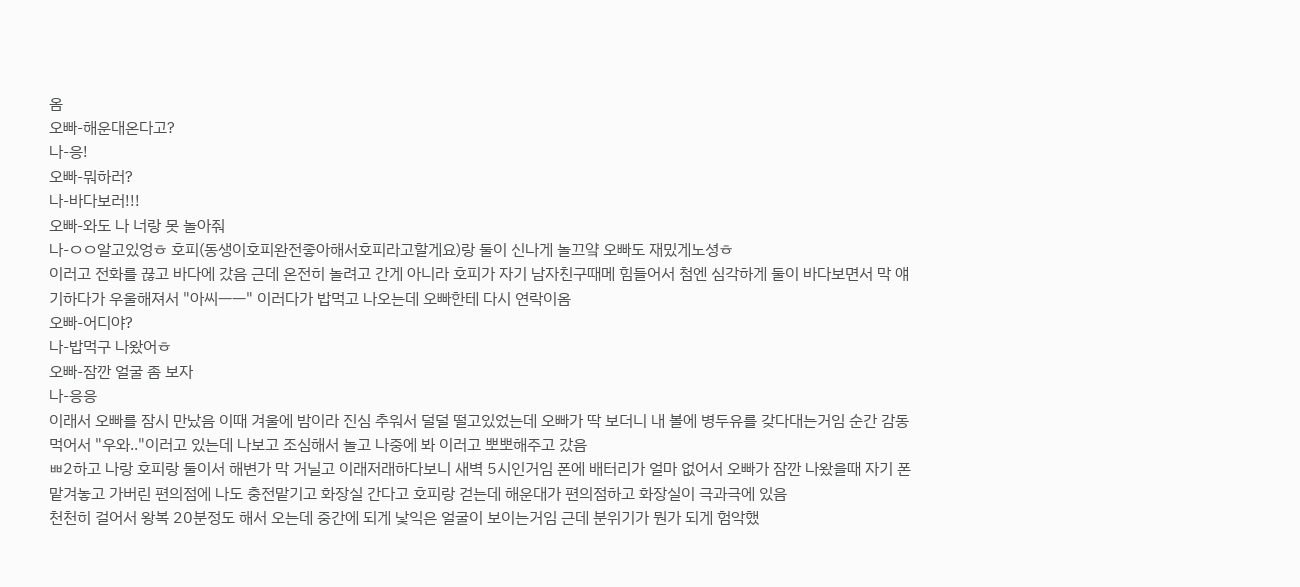옴
오빠-해운대온다고?
나-응!
오빠-뭐하러?
나-바다보러!!!
오빠-와도 나 너랑 못 놀아줘
나-ㅇㅇ알고있엉ㅎ 호피(동생이호피완전좋아해서호피라고할게요)랑 둘이 신나게 놀끄얔 오빠도 재밌게노셩ㅎ
이러고 전화를 끊고 바다에 갔음 근데 온전히 놀려고 간게 아니라 호피가 자기 남자친구때메 힘들어서 첨엔 심각하게 둘이 바다보면서 막 얘기하다가 우울해져서 "아씨ㅡㅡ" 이러다가 밥먹고 나오는데 오빠한테 다시 연락이옴
오빠-어디야?
나-밥먹구 나왔어ㅎ
오빠-잠깐 얼굴 좀 보자
나-응응
이래서 오빠를 잠시 만났음 이때 겨울에 밤이라 진심 추워서 덜덜 떨고있었는데 오빠가 딱 보더니 내 볼에 병두유를 갖다대는거임 순간 감동 먹어서 "우와.."이러고 있는데 나보고 조심해서 놀고 나중에 봐 이러고 뽀뽀해주고 갔음
ㅃ2하고 나랑 호피랑 둘이서 해변가 막 거닐고 이래저래하다보니 새벽 5시인거임 폰에 배터리가 얼마 없어서 오빠가 잠깐 나왔을때 자기 폰 맡겨놓고 가버린 편의점에 나도 충전맡기고 화장실 간다고 호피랑 걷는데 해운대가 편의점하고 화장실이 극과극에 있음
천천히 걸어서 왕복 20분정도 해서 오는데 중간에 되게 낯익은 얼굴이 보이는거임 근데 분위기가 뭔가 되게 험악했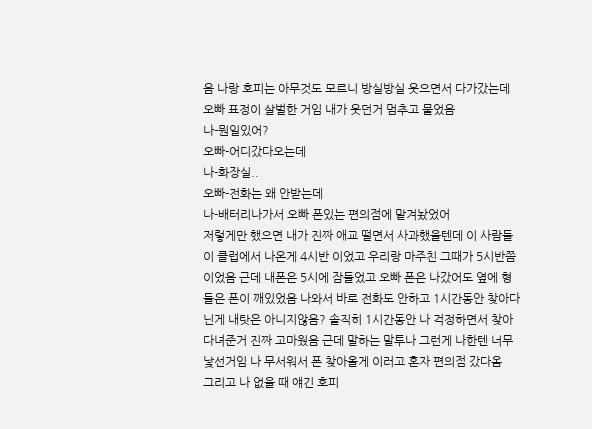음 나랑 호피는 아무것도 모르니 방실방실 웃으면서 다가갔는데 오빠 표정이 살벌한 거임 내가 웃던거 멈추고 물었음
나-뭔일있어?
오빠-어디갔다오는데
나-화장실..
오빠-전화는 왜 안받는데
나-배터리나가서 오빠 폰있는 편의점에 맡겨놨었어
저렇게만 했으면 내가 진짜 애교 떨면서 사과했을텐데 이 사람들이 클럽에서 나온게 4시반 이었고 우리랑 마주친 그때가 5시반쯤이었음 근데 내폰은 5시에 잠들었고 오빠 폰은 나갔어도 옆에 형들은 폰이 깨있었음 나와서 바로 전화도 안하고 1시간동안 찾아다닌게 내탓은 아니지않음? 솔직히 1시간동안 나 걱정하면서 찾아다녀준거 진짜 고마웠음 근데 말하는 말투나 그런게 나한텐 너무 낯선거임 나 무서워서 폰 찾아올게 이러고 혼자 편의점 갔다옴
그리고 나 없을 때 얘긴 호피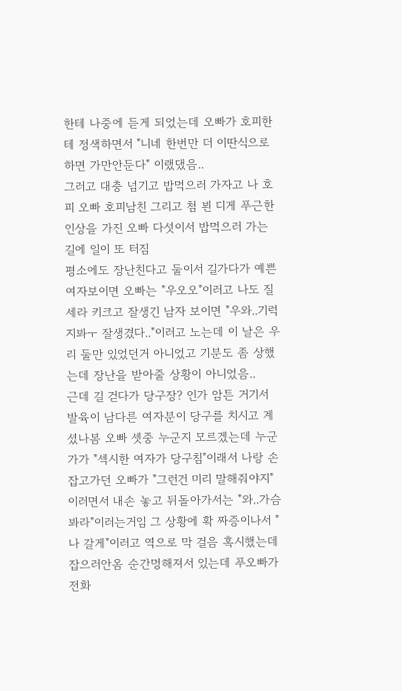한테 나중에 듣게 되었는데 오빠가 호피한테 정색하면서 "니네 한번만 더 이딴식으로 하면 가만안둔다" 이랬댔음..
그러고 대충 넘기고 밥먹으러 가자고 나 호피 오빠 호피남친 그리고 첨 뵌 디게 푸근한 인상을 가진 오빠 다섯이서 밥먹으러 가는 길에 일이 또 터짐
평소에도 장난친다고 둘이서 길가다가 예쁜 여자보이면 오빠는 "우오오"이러고 나도 질세라 키크고 잘생긴 남자 보이면 "우와..기럭지봐ㅜ 잘생겼다.."이러고 노는데 이 날은 우리 둘만 있었던거 아니었고 기분도 좀 상했는데 장난을 받아줄 상황이 아니었음..
근데 길 걷다가 당구장? 인가 암튼 거기서 발육이 남다른 여자분이 당구를 치시고 계셨나봄 오빠 셋중 누군지 모르겠는데 누군가가 "섹시한 여자가 당구침"이래서 나랑 손 잡고가던 오빠가 "그런건 미리 말해줘야지"이러면서 내손 놓고 뒤돌아가서는 "와..가슴봐라"이러는거임 그 상황에 확 짜증이나서 "나 갈게"이러고 역으로 막 걸음 혹시했는데 잡으러안옴 순간멍해져서 있는데 푸오빠가 전화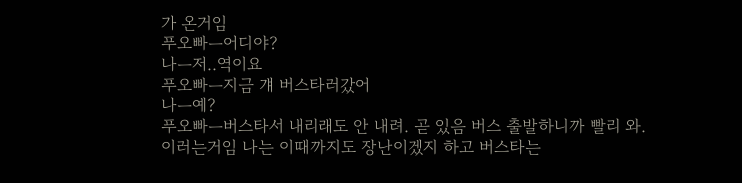가 온거임
푸오빠ㅡ어디야?
나ㅡ저..역이요
푸오빠ㅡ지금 걔 버스타러갔어
나ㅡ예?
푸오빠ㅡ버스타서 내리래도 안 내려. 곧 있음 버스 출발하니까 빨리 와.
이러는거임 나는 이때까지도 장난이겠지 하고 버스타는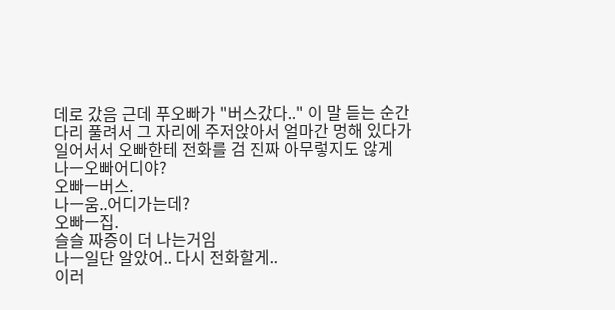데로 갔음 근데 푸오빠가 "버스갔다.." 이 말 듣는 순간 다리 풀려서 그 자리에 주저앉아서 얼마간 멍해 있다가 일어서서 오빠한테 전화를 검 진짜 아무렇지도 않게
나ㅡ오빠어디야?
오빠ㅡ버스.
나ㅡ움..어디가는데?
오빠ㅡ집.
슬슬 짜증이 더 나는거임
나ㅡ일단 알았어.. 다시 전화할게..
이러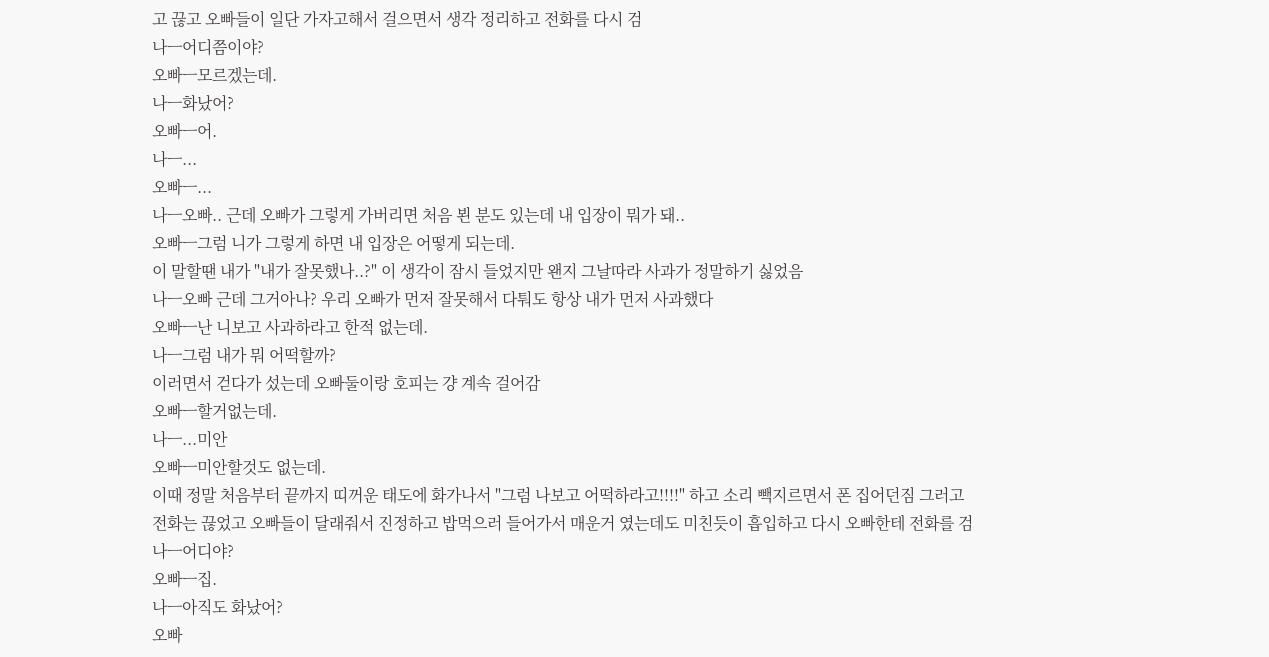고 끊고 오빠들이 일단 가자고해서 걸으면서 생각 정리하고 전화를 다시 검
나ㅡ어디쯤이야?
오빠ㅡ모르겠는데.
나ㅡ화났어?
오빠ㅡ어.
나ㅡ...
오빠ㅡ...
나ㅡ오빠.. 근데 오빠가 그렇게 가버리면 처음 뵌 분도 있는데 내 입장이 뭐가 돼..
오빠ㅡ그럼 니가 그렇게 하면 내 입장은 어떻게 되는데.
이 말할땐 내가 "내가 잘못했나..?" 이 생각이 잠시 들었지만 왠지 그날따라 사과가 정말하기 싫었음
나ㅡ오빠 근데 그거아나? 우리 오빠가 먼저 잘못해서 다퉈도 항상 내가 먼저 사과했다
오빠ㅡ난 니보고 사과하라고 한적 없는데.
나ㅡ그럼 내가 뭐 어떡할까?
이러면서 걷다가 섰는데 오빠둘이랑 호피는 걍 계속 걸어감
오빠ㅡ할거없는데.
나ㅡ...미안
오빠ㅡ미안할것도 없는데.
이때 정말 처음부터 끝까지 띠꺼운 태도에 화가나서 "그럼 나보고 어떡하라고!!!!" 하고 소리 빽지르면서 폰 집어던짐 그러고 전화는 끊었고 오빠들이 달래줘서 진정하고 밥먹으러 들어가서 매운거 였는데도 미친듯이 흡입하고 다시 오빠한테 전화를 검
나ㅡ어디야?
오빠ㅡ집.
나ㅡ아직도 화났어?
오빠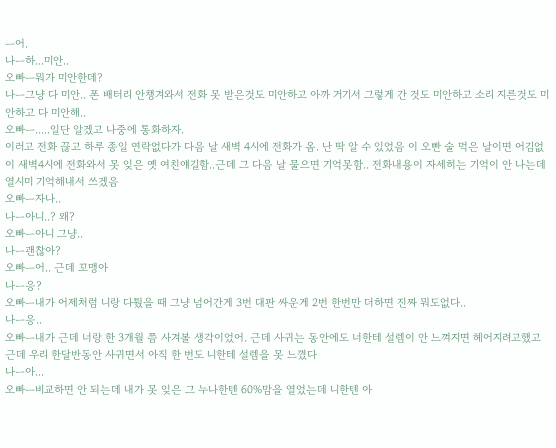ㅡ어.
나ㅡ하...미안..
오빠ㅡ뭐가 미안한데?
나ㅡ그냥 다 미안.. 폰 배터리 안챙겨와서 전화 못 받은것도 미안하고 아까 거기서 그렇게 간 것도 미안하고 소리 지른것도 미안하고 다 미안해..
오빠ㅡ.....일단 알겠고 나중에 통화하자.
이러고 전화 끊고 하루 종일 연락없다가 다음 날 새벽 4시에 전화가 옴. 난 딱 알 수 있었음 이 오빤 술 먹은 날이면 어김없이 새벽4시에 전화와서 못 잊은 옛 여친얘길함..근데 그 다음 날 물으면 기억못함.. 전화내용이 자세히는 기억이 안 나는데 열시미 기억해내서 쓰겠음
오빠ㅡ자나..
나ㅡ아니..? 왜?
오빠ㅡ아니 그냥..
나ㅡ괜찮아?
오빠ㅡ어.. 근데 꼬맹아
나ㅡ응?
오빠ㅡ내가 어제처럼 니랑 다퉜을 때 그냥 넘어간게 3번 대판 싸운게 2번 한번만 더하면 진짜 뭐도없다..
나ㅡ응..
오빠ㅡ내가 근데 너랑 한 3개월 쯤 사겨볼 생각이었어. 근데 사귀는 동안에도 너한테 설렘이 안 느껴지면 헤어지려고했고 근데 우리 한달반동안 사귀면서 아직 한 번도 니한테 설렘을 못 느꼈다
나ㅡ아...
오빠ㅡ비교하면 안 되는데 내가 못 잊은 그 누나한텐 60%맘을 열었는데 니한텐 아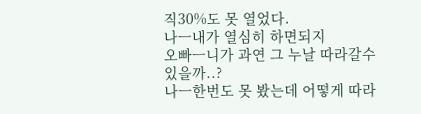직30%도 못 열었다.
나ㅡ내가 열심히 하면되지
오빠ㅡ니가 과연 그 누날 따라갈수 있을까..?
나ㅡ한번도 못 봤는데 어떻게 따라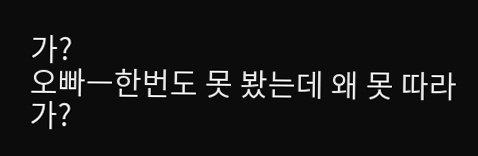가?
오빠ㅡ한번도 못 봤는데 왜 못 따라가?